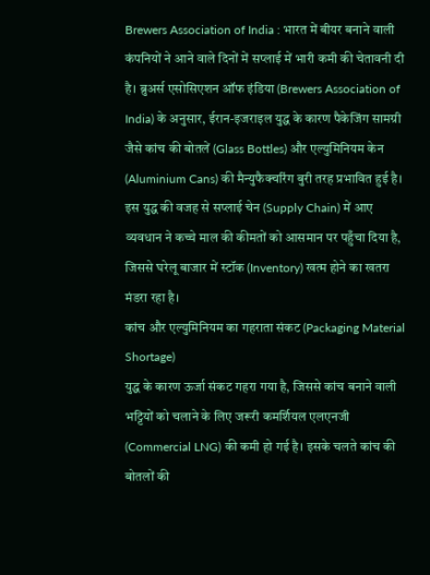Brewers Association of India : भारत में बीयर बनाने वाली कंपनियों ने आने वाले दिनों में सप्लाई में भारी कमी की चेतावनी दी है। ब्रुअर्स एसोसिएशन ऑफ इंडिया (Brewers Association of India) के अनुसार, ईरान-इजराइल युद्ध के कारण पैकेजिंग सामग्री जैसे कांच की बोतलें (Glass Bottles) और एल्युमिनियम केन (Aluminium Cans) की मैन्युफैक्चरिंग बुरी तरह प्रभावित हुई है। इस युद्ध की वजह से सप्लाई चेन (Supply Chain) में आए व्यवधान ने कच्चे माल की कीमतों को आसमान पर पहुँचा दिया है, जिससे घरेलू बाजार में स्टॉक (Inventory) खत्म होने का खतरा मंडरा रहा है।
कांच और एल्युमिनियम का गहराता संकट (Packaging Material Shortage)
युद्ध के कारण ऊर्जा संकट गहरा गया है, जिससे कांच बनाने वाली भट्टियों को चलाने के लिए जरूरी कमर्शियल एलएनजी (Commercial LNG) की कमी हो गई है। इसके चलते कांच की बोतलों की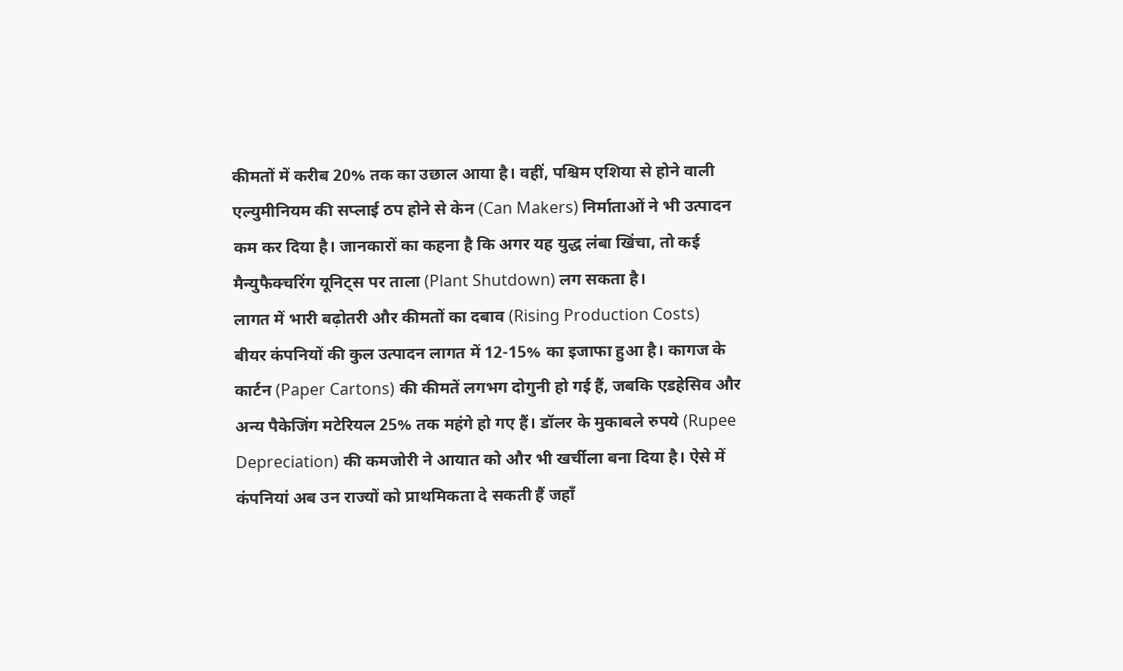कीमतों में करीब 20% तक का उछाल आया है। वहीं, पश्चिम एशिया से होने वाली एल्युमीनियम की सप्लाई ठप होने से केन (Can Makers) निर्माताओं ने भी उत्पादन कम कर दिया है। जानकारों का कहना है कि अगर यह युद्ध लंबा खिंचा, तो कई मैन्युफैक्चरिंग यूनिट्स पर ताला (Plant Shutdown) लग सकता है।
लागत में भारी बढ़ोतरी और कीमतों का दबाव (Rising Production Costs)
बीयर कंपनियों की कुल उत्पादन लागत में 12-15% का इजाफा हुआ है। कागज के कार्टन (Paper Cartons) की कीमतें लगभग दोगुनी हो गई हैं, जबकि एडहेसिव और अन्य पैकेजिंग मटेरियल 25% तक महंगे हो गए हैं। डॉलर के मुकाबले रुपये (Rupee Depreciation) की कमजोरी ने आयात को और भी खर्चीला बना दिया है। ऐसे में कंपनियां अब उन राज्यों को प्राथमिकता दे सकती हैं जहाँ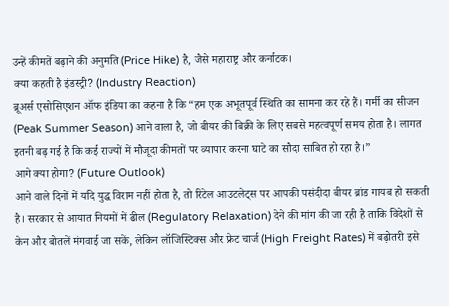उन्हें कीमतें बढ़ाने की अनुमति (Price Hike) है, जैसे महाराष्ट्र और कर्नाटक।
क्या कहती है इंडस्ट्री? (Industry Reaction)
ब्रूअर्स एसोसिएशन ऑफ इंडिया का कहना है कि “हम एक अभूतपूर्व स्थिति का सामना कर रहे हैं। गर्मी का सीजन (Peak Summer Season) आने वाला है, जो बीयर की बिक्री के लिए सबसे महत्वपूर्ण समय होता है। लागत इतनी बढ़ गई है कि कई राज्यों में मौजूदा कीमतों पर व्यापार करना घाटे का सौदा साबित हो रहा है।”
आगे क्या होगा? (Future Outlook)
आने वाले दिनों में यदि युद्ध विराम नहीं होता है, तो रिटेल आउटलेट्स पर आपकी पसंदीदा बीयर ब्रांड गायब हो सकती है। सरकार से आयात नियमों में ढील (Regulatory Relaxation) देने की मांग की जा रही है ताकि विदेशों से केन और बोतलें मंगवाई जा सकें, लेकिन लॉजिस्टिक्स और फ्रेट चार्ज (High Freight Rates) में बढ़ोतरी इसे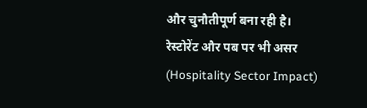और चुनौतीपूर्ण बना रही है।
रेस्टोरेंट और पब पर भी असर (Hospitality Sector Impact)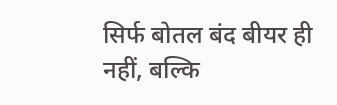सिर्फ बोतल बंद बीयर ही नहीं, बल्कि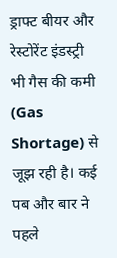ड्राफ्ट बीयर और रेस्टोरेंट इंडस्ट्री भी गैस की कमी (Gas Shortage) से जूझ रही है। कई पब और बार ने पहले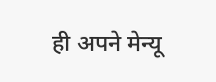ही अपने मेन्यू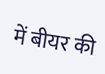में बीयर की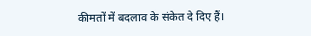कीमतों में बदलाव के संकेत दे दिए हैं।